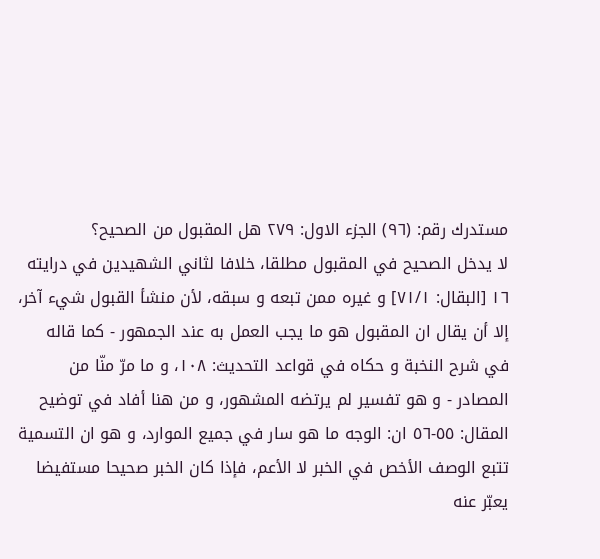مستدرك رقم: (٩٦) الجزء الاول: ٢٧٩ هل المقبول من الصحيح؟
لا يدخل الصحيح في المقبول مطلقا، خلافا لثاني الشهيدين في درايته ١٦ [البقال: ٧١/١] و غيره ممن تبعه و سبقه، لأن منشأ القبول شيء آخر، إلا أن يقال ان المقبول هو ما يجب العمل به عند الجمهور - كما قاله في شرح النخبة و حكاه في قواعد التحديث: ١٠٨، و ما مرّ منّا من المصادر - و هو تفسير لم يرتضه المشهور، و من هنا أفاد في توضيح المقال: ٥٥-٥٦ ان: الوجه ما هو سار في جميع الموارد، و هو ان التسمية تتبع الوصف الأخص في الخبر لا الأعم، فإذا كان الخبر صحيحا مستفيضا يعبّر عنه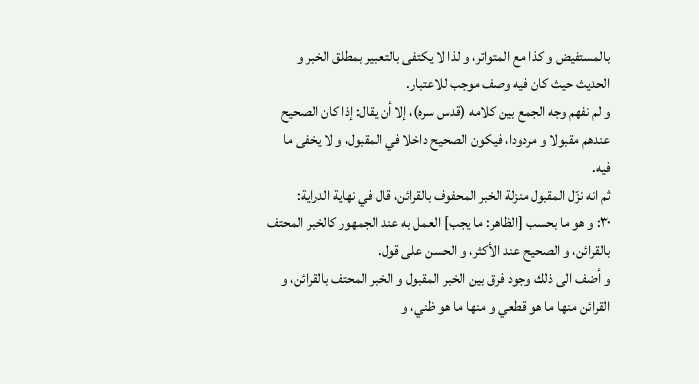بالمستفيض و كذا مع المتواتر، و لذا لا يكتفى بالتعبير بمطلق الخبر و الحديث حيث كان فيه وصف موجب للاعتبار.
و لم نفهم وجه الجمع بين كلامه (قدس سره)، إلا أن يقال: إذا كان الصحيح عندهم مقبولا و مردودا، فيكون الصحيح داخلا في المقبول، و لا يخفى ما فيه.
ثم انه نزّل المقبول منزلة الخبر المحفوف بالقرائن، قال في نهاية الدراية:
٣٠: و هو ما بحسب [الظاهر: ما يجب] العمل به عند الجمهور كالخبر المحتف بالقرائن، و الصحيح عند الأكثر، و الحسن على قول.
و أضف الى ذلك وجود فرق بين الخبر المقبول و الخبر المحتف بالقرائن، و القرائن منها ما هو قطعي و منها ما هو ظني، و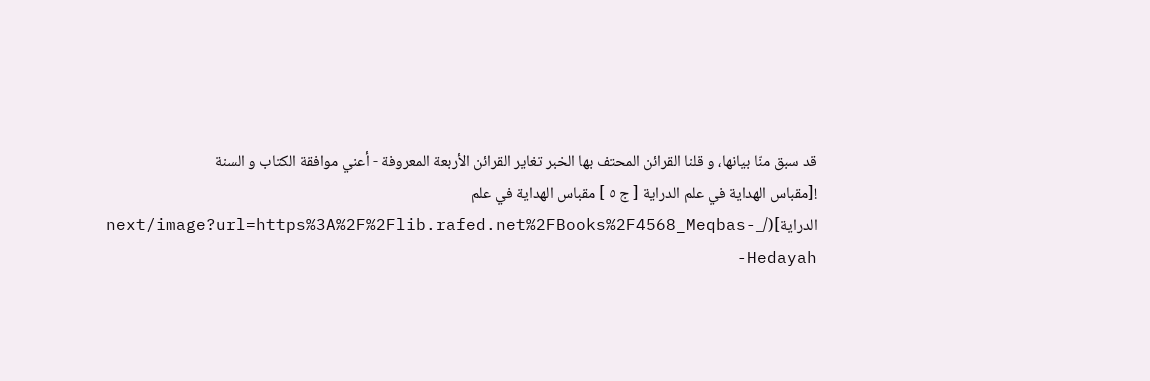قد سبق منّا بيانها، و قلنا القرائن المحتف بها الخبر تغاير القرائن الأربعة المعروفة - أعني موافقة الكتاب و السنة
![مقباس الهداية في علم الدراية [ ج ٥ ] مقباس الهداية في علم الدراية](/_next/image?url=https%3A%2F%2Flib.rafed.net%2FBooks%2F4568_Meqbas-Hedayah-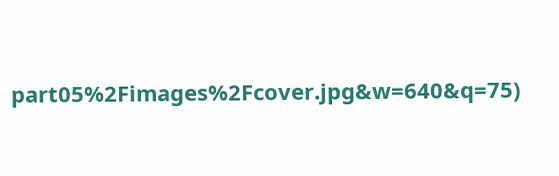part05%2Fimages%2Fcover.jpg&w=640&q=75)